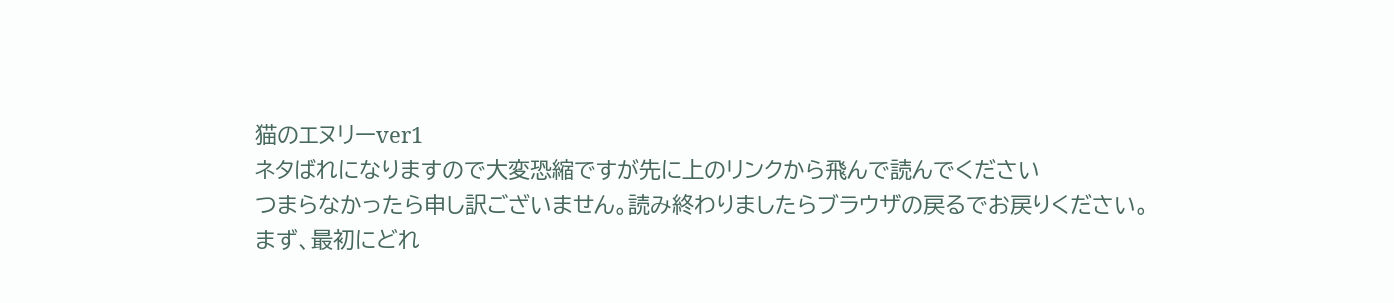猫のエヌリーver1
ネタばれになりますので大変恐縮ですが先に上のリンクから飛んで読んでください
つまらなかったら申し訳ございません。読み終わりましたらブラウザの戻るでお戻りください。
まず、最初にどれ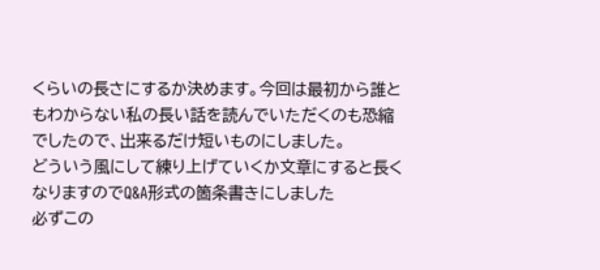くらいの長さにするか決めます。今回は最初から誰ともわからない私の長い話を読んでいただくのも恐縮でしたので、出来るだけ短いものにしました。
どういう風にして練り上げていくか文章にすると長くなりますのでQ&A形式の箇条書きにしました
必ずこの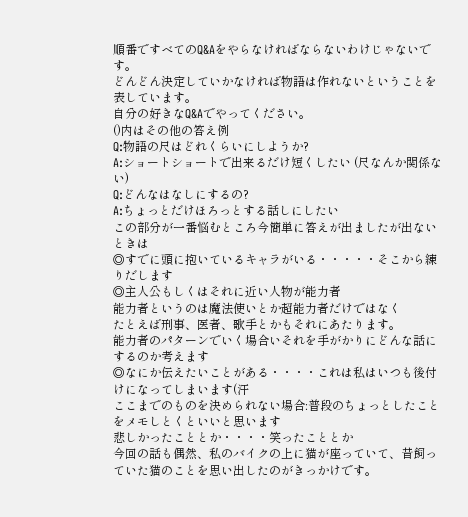順番ですべてのQ&Aをやらなければならないわけじゃないです。
どんどん決定していかなければ物語は作れないということを表しています。
自分の好きなQ&Aでやってください。
()内はその他の答え例
Q:物語の尺はどれくらいにしようか?
A:ショートショートで出来るだけ短くしたい (尺なんか関係ない)
Q:どんなはなしにするの?
A:ちょっとだけほろっとする話しにしたい
この部分が一番悩むところ今簡単に答えが出ましたが出ないときは
◎すでに頭に抱いているキャラがいる・・・・・そこから練りだします
◎主人公もしくはそれに近い人物が能力者
能力者というのは魔法使いとか超能力者だけではなく
たとえば刑事、医者、歌手とかもそれにあたります。
能力者のパターンでいく場合いそれを手がかりにどんな話にするのか考えます
◎なにか伝えたいことがある・・・・これは私はいつも後付けになってしまいます(汗
ここまでのものを決められない場合:普段のちょっとしたことをメモしとくといいと思います
悲しかったこととか・・・・笑ったこととか
今回の話も偶然、私のバイクの上に猫が座っていて、昔飼っていた猫のことを思い出したのがきっかけです。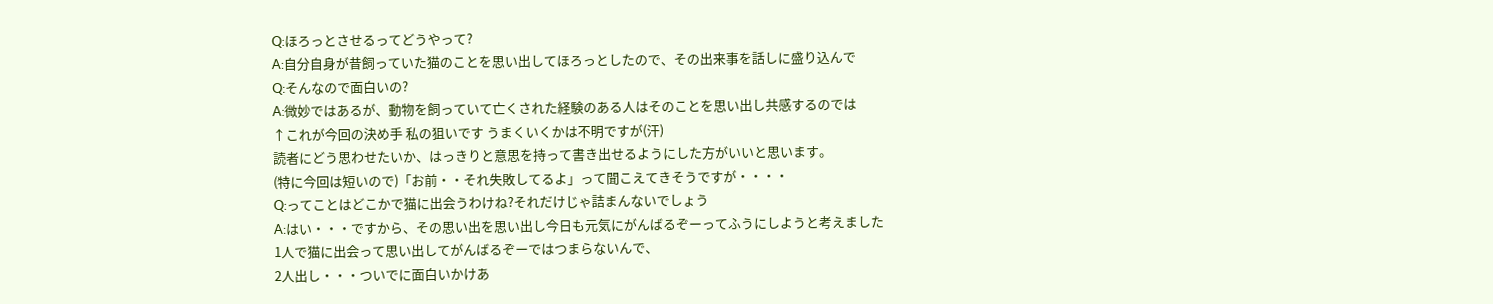Q:ほろっとさせるってどうやって?
A:自分自身が昔飼っていた猫のことを思い出してほろっとしたので、その出来事を話しに盛り込んで
Q:そんなので面白いの?
A:微妙ではあるが、動物を飼っていて亡くされた経験のある人はそのことを思い出し共感するのでは
↑これが今回の決め手 私の狙いです うまくいくかは不明ですが(汗)
読者にどう思わせたいか、はっきりと意思を持って書き出せるようにした方がいいと思います。
(特に今回は短いので)「お前・・それ失敗してるよ」って聞こえてきそうですが・・・・
Q:ってことはどこかで猫に出会うわけね?それだけじゃ詰まんないでしょう
A:はい・・・ですから、その思い出を思い出し今日も元気にがんばるぞーってふうにしようと考えました
1人で猫に出会って思い出してがんばるぞーではつまらないんで、
2人出し・・・ついでに面白いかけあ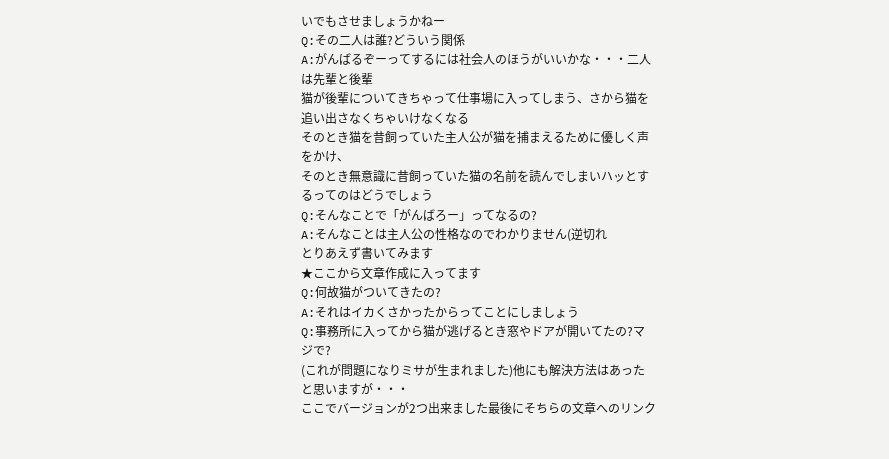いでもさせましょうかねー
Q:その二人は誰?どういう関係
A:がんばるぞーってするには社会人のほうがいいかな・・・二人は先輩と後輩
猫が後輩についてきちゃって仕事場に入ってしまう、さから猫を追い出さなくちゃいけなくなる
そのとき猫を昔飼っていた主人公が猫を捕まえるために優しく声をかけ、
そのとき無意識に昔飼っていた猫の名前を読んでしまいハッとするってのはどうでしょう
Q:そんなことで「がんばろー」ってなるの?
A:そんなことは主人公の性格なのでわかりません(逆切れ
とりあえず書いてみます
★ここから文章作成に入ってます
Q:何故猫がついてきたの?
A:それはイカくさかったからってことにしましょう
Q:事務所に入ってから猫が逃げるとき窓やドアが開いてたの?マジで?
(これが問題になりミサが生まれました)他にも解決方法はあったと思いますが・・・
ここでバージョンが2つ出来ました最後にそちらの文章へのリンク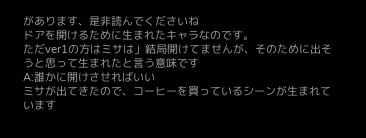があります、是非読んでくださいね
ドアを開けるために生まれたキャラなのです。
ただver1の方はミサは」結局開けてませんが、そのために出そうと思って生まれたと言う意味です
A:誰かに開けさせればいい
ミサが出てきたので、コーヒーを買っているシーンが生まれています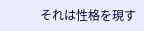それは性格を現す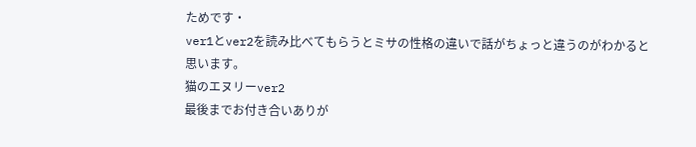ためです・
ver1とver2を読み比べてもらうとミサの性格の違いで話がちょっと違うのがわかると思います。
猫のエヌリーver2
最後までお付き合いありが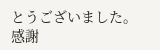とうございました。感謝